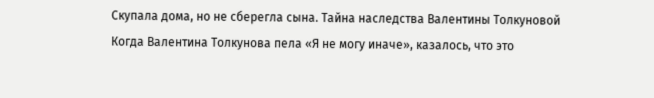Скупала дома, но не сберегла сына. Тайна наследства Валентины Толкуновой
Когда Валентина Толкунова пела «Я не могу иначе», казалось, что это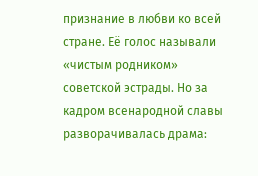признание в любви ко всей стране. Её голос называли «чистым родником» советской эстрады. Но за кадром всенародной славы разворачивалась драма: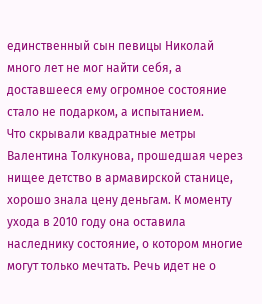единственный сын певицы Николай много лет не мог найти себя, а доставшееся ему огромное состояние стало не подарком, а испытанием.
Что скрывали квадратные метры
Валентина Толкунова, прошедшая через нищее детство в армавирской станице, хорошо знала цену деньгам. К моменту ухода в 2010 году она оставила наследнику состояние, о котором многие могут только мечтать. Речь идет не о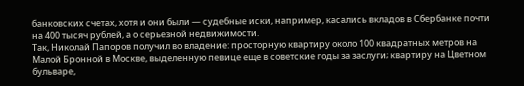банковских счетах, хотя и они были — судебные иски, например, касались вкладов в Сбербанке почти на 400 тысяч рублей, а о серьезной недвижимости.
Так, Николай Папоров получил во владение: просторную квартиру около 100 квадратных метров на Малой Бронной в Москве, выделенную певице еще в советские годы за заслуги; квартиру на Цветном бульваре,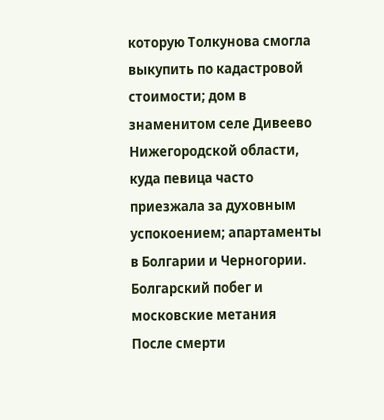которую Толкунова смогла выкупить по кадастровой стоимости; дом в знаменитом селе Дивеево Нижегородской области, куда певица часто приезжала за духовным успокоением; апартаменты в Болгарии и Черногории.
Болгарский побег и московские метания
После смерти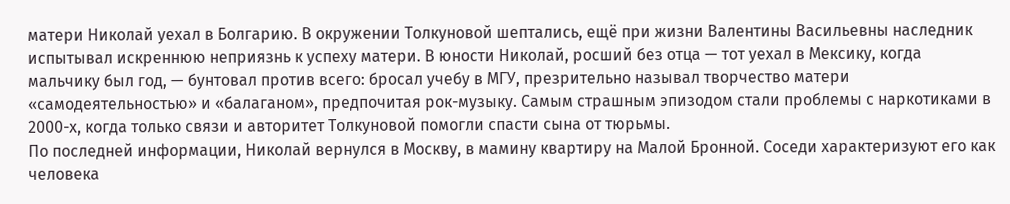матери Николай уехал в Болгарию. В окружении Толкуновой шептались, ещё при жизни Валентины Васильевны наследник испытывал искреннюю неприязнь к успеху матери. В юности Николай, росший без отца — тот уехал в Мексику, когда мальчику был год, — бунтовал против всего: бросал учебу в МГУ, презрительно называл творчество матери «самодеятельностью» и «балаганом», предпочитая рок-музыку. Самым страшным эпизодом стали проблемы с наркотиками в 2000-х, когда только связи и авторитет Толкуновой помогли спасти сына от тюрьмы.
По последней информации, Николай вернулся в Москву, в мамину квартиру на Малой Бронной. Соседи характеризуют его как человека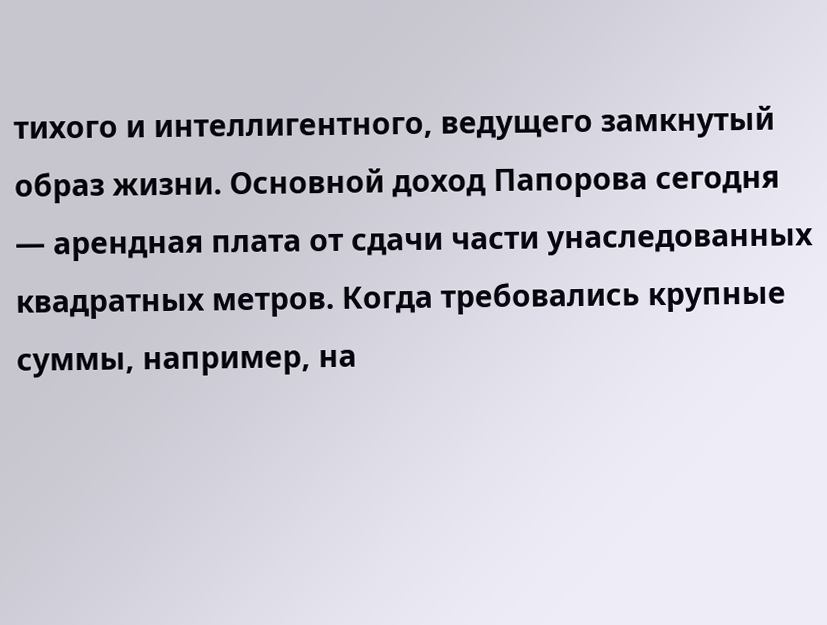тихого и интеллигентного, ведущего замкнутый образ жизни. Основной доход Папорова сегодня — арендная плата от сдачи части унаследованных квадратных метров. Когда требовались крупные суммы, например, на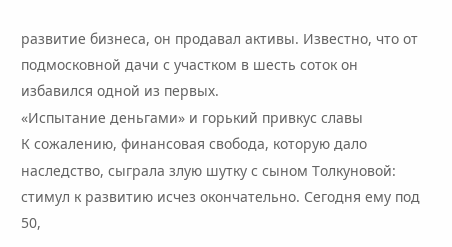развитие бизнеса, он продавал активы. Известно, что от подмосковной дачи с участком в шесть соток он избавился одной из первых.
«Испытание деньгами» и горький привкус славы
К сожалению, финансовая свобода, которую дало наследство, сыграла злую шутку с сыном Толкуновой: стимул к развитию исчез окончательно. Сегодня ему под 50,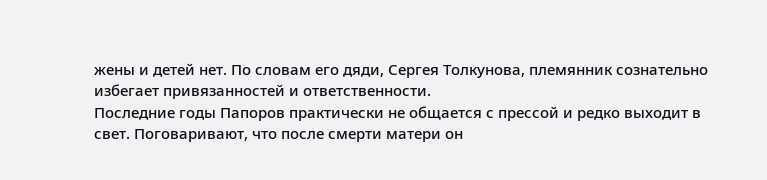жены и детей нет. По словам его дяди, Сергея Толкунова, племянник сознательно избегает привязанностей и ответственности.
Последние годы Папоров практически не общается с прессой и редко выходит в свет. Поговаривают, что после смерти матери он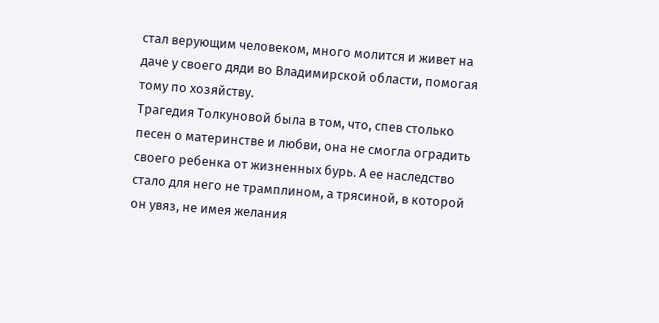стал верующим человеком, много молится и живет на даче у своего дяди во Владимирской области, помогая тому по хозяйству.
Трагедия Толкуновой была в том, что, спев столько песен о материнстве и любви, она не смогла оградить своего ребенка от жизненных бурь. А ее наследство стало для него не трамплином, а трясиной, в которой он увяз, не имея желания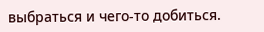выбраться и чего-то добиться.